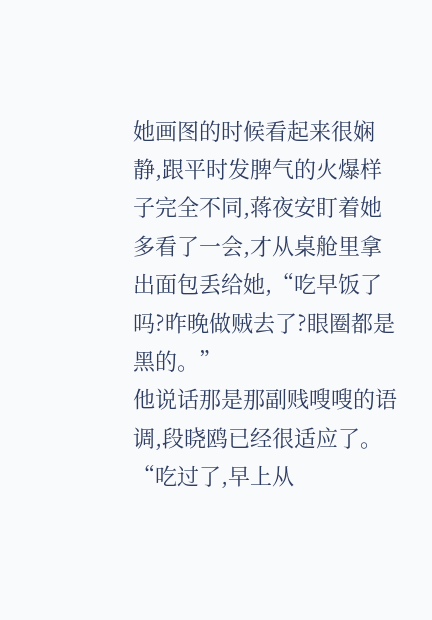她画图的时候看起来很娴静,跟平时发脾气的火爆样子完全不同,蒋夜安盯着她多看了一会,才从桌舱里拿出面包丢给她,“吃早饭了吗?昨晚做贼去了?眼圈都是黑的。”
他说话那是那副贱嗖嗖的语调,段晓鸥已经很适应了。
“吃过了,早上从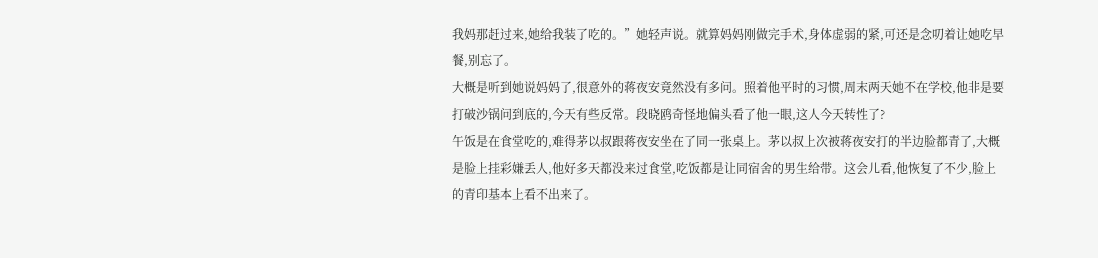我妈那赶过来,她给我装了吃的。”她轻声说。就算妈妈刚做完手术,身体虚弱的紧,可还是念叨着让她吃早餐,别忘了。
大概是听到她说妈妈了,很意外的蒋夜安竟然没有多问。照着他平时的习惯,周末两天她不在学校,他非是要打破沙锅问到底的,今天有些反常。段晓鸥奇怪地偏头看了他一眼,这人今天转性了?
午饭是在食堂吃的,难得茅以叔跟蒋夜安坐在了同一张桌上。茅以叔上次被蒋夜安打的半边脸都青了,大概是脸上挂彩嫌丢人,他好多天都没来过食堂,吃饭都是让同宿舍的男生给带。这会儿看,他恢复了不少,脸上的青印基本上看不出来了。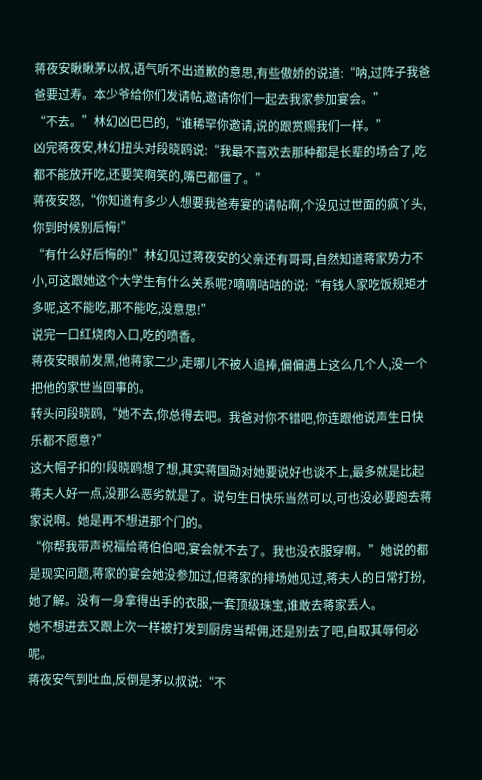蒋夜安瞅瞅茅以叔,语气听不出道歉的意思,有些傲娇的说道:“呐,过阵子我爸爸要过寿。本少爷给你们发请帖,邀请你们一起去我家参加宴会。”
“不去。”林幻凶巴巴的,“谁稀罕你邀请,说的跟赏赐我们一样。”
凶完蒋夜安,林幻扭头对段晓鸥说:“我最不喜欢去那种都是长辈的场合了,吃都不能放开吃,还要笑啊笑的,嘴巴都僵了。”
蒋夜安怒,“你知道有多少人想要我爸寿宴的请帖啊,个没见过世面的疯丫头,你到时候别后悔!”
“有什么好后悔的!”林幻见过蒋夜安的父亲还有哥哥,自然知道蒋家势力不小,可这跟她这个大学生有什么关系呢?嘀嘀咕咕的说:“有钱人家吃饭规矩才多呢,这不能吃,那不能吃,没意思!”
说完一口红烧肉入口,吃的喷香。
蒋夜安眼前发黑,他蒋家二少,走哪儿不被人追捧,偏偏遇上这么几个人,没一个把他的家世当回事的。
转头问段晓鸥,“她不去,你总得去吧。我爸对你不错吧,你连跟他说声生日快乐都不愿意?”
这大帽子扣的!段晓鸥想了想,其实蒋国勋对她要说好也谈不上,最多就是比起蒋夫人好一点,没那么恶劣就是了。说句生日快乐当然可以,可也没必要跑去蒋家说啊。她是再不想进那个门的。
“你帮我带声祝福给蒋伯伯吧,宴会就不去了。我也没衣服穿啊。”她说的都是现实问题,蒋家的宴会她没参加过,但蒋家的排场她见过,蒋夫人的日常打扮,她了解。没有一身拿得出手的衣服,一套顶级珠宝,谁敢去蒋家丢人。
她不想进去又跟上次一样被打发到厨房当帮佣,还是别去了吧,自取其辱何必呢。
蒋夜安气到吐血,反倒是茅以叔说:“不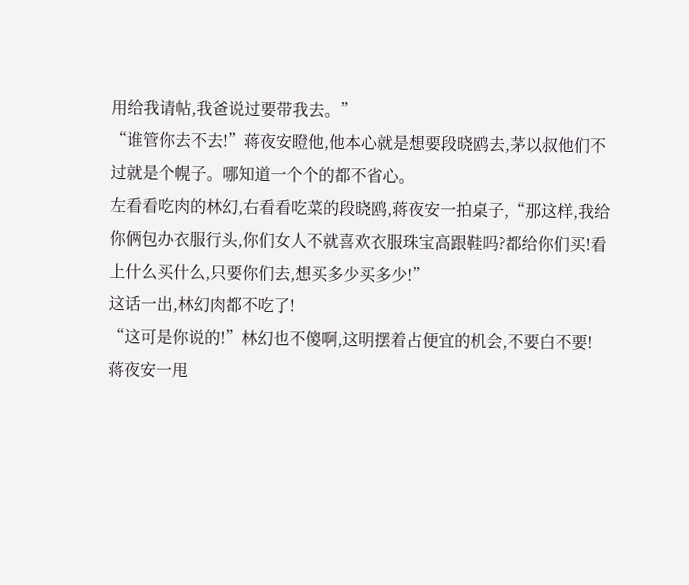用给我请帖,我爸说过要带我去。”
“谁管你去不去!”蒋夜安瞪他,他本心就是想要段晓鸥去,茅以叔他们不过就是个幌子。哪知道一个个的都不省心。
左看看吃肉的林幻,右看看吃菜的段晓鸥,蒋夜安一拍桌子,“那这样,我给你俩包办衣服行头,你们女人不就喜欢衣服珠宝高跟鞋吗?都给你们买!看上什么买什么,只要你们去,想买多少买多少!”
这话一出,林幻肉都不吃了!
“这可是你说的!”林幻也不傻啊,这明摆着占便宜的机会,不要白不要!
蒋夜安一甩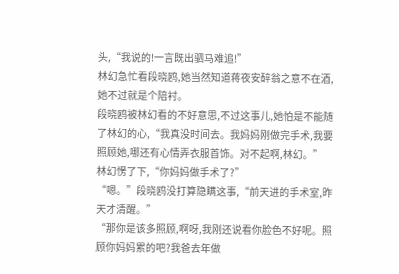头,“我说的!一言既出驷马难追!”
林幻急忙看段晓鸥,她当然知道蒋夜安醉翁之意不在酒,她不过就是个陪衬。
段晓鸥被林幻看的不好意思,不过这事儿,她怕是不能随了林幻的心,“我真没时间去。我妈妈刚做完手术,我要照顾她,哪还有心情弄衣服首饰。对不起啊,林幻。”
林幻愣了下,“你妈妈做手术了?”
“嗯。”段晓鸥没打算隐瞒这事,“前天进的手术室,昨天才清醒。”
“那你是该多照顾,啊呀,我刚还说看你脸色不好呢。照顾你妈妈累的吧?我爸去年做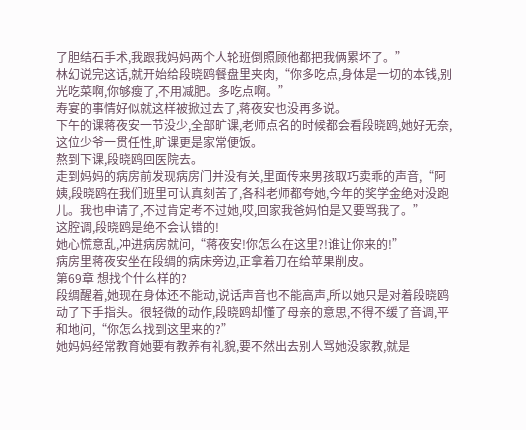了胆结石手术,我跟我妈妈两个人轮班倒照顾他都把我俩累坏了。”
林幻说完这话,就开始给段晓鸥餐盘里夹肉,“你多吃点,身体是一切的本钱,别光吃菜啊,你够瘦了,不用减肥。多吃点啊。”
寿宴的事情好似就这样被掀过去了,蒋夜安也没再多说。
下午的课蒋夜安一节没少,全部旷课,老师点名的时候都会看段晓鸥,她好无奈,这位少爷一贯任性,旷课更是家常便饭。
熬到下课,段晓鸥回医院去。
走到妈妈的病房前发现病房门并没有关,里面传来男孩取巧卖乖的声音,“阿姨,段晓鸥在我们班里可认真刻苦了,各科老师都夸她,今年的奖学金绝对没跑儿。我也申请了,不过肯定考不过她,哎,回家我爸妈怕是又要骂我了。”
这腔调,段晓鸥是绝不会认错的!
她心慌意乱,冲进病房就问,“蒋夜安!你怎么在这里?!谁让你来的!”
病房里蒋夜安坐在段绸的病床旁边,正拿着刀在给苹果削皮。
第69章 想找个什么样的?
段绸醒着,她现在身体还不能动,说话声音也不能高声,所以她只是对着段晓鸥动了下手指头。很轻微的动作,段晓鸥却懂了母亲的意思,不得不缓了音调,平和地问,“你怎么找到这里来的?”
她妈妈经常教育她要有教养有礼貌,要不然出去别人骂她没家教,就是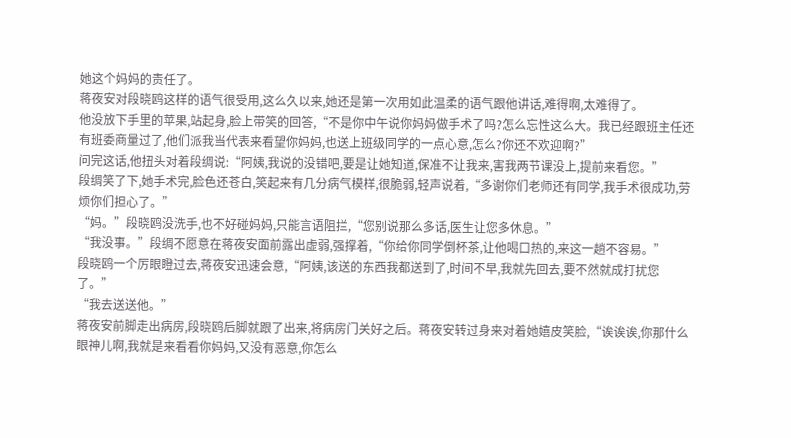她这个妈妈的责任了。
蒋夜安对段晓鸥这样的语气很受用,这么久以来,她还是第一次用如此温柔的语气跟他讲话,难得啊,太难得了。
他没放下手里的苹果,站起身,脸上带笑的回答,“不是你中午说你妈妈做手术了吗?怎么忘性这么大。我已经跟班主任还有班委商量过了,他们派我当代表来看望你妈妈,也送上班级同学的一点心意,怎么?你还不欢迎啊?”
问完这话,他扭头对着段绸说:“阿姨,我说的没错吧,要是让她知道,保准不让我来,害我两节课没上,提前来看您。”
段绸笑了下,她手术完,脸色还苍白,笑起来有几分病气模样,很脆弱,轻声说着,“多谢你们老师还有同学,我手术很成功,劳烦你们担心了。”
“妈。”段晓鸥没洗手,也不好碰妈妈,只能言语阻拦,“您别说那么多话,医生让您多休息。”
“我没事。”段绸不愿意在蒋夜安面前露出虚弱,强撑着,“你给你同学倒杯茶,让他喝口热的,来这一趟不容易。”
段晓鸥一个厉眼瞪过去,蒋夜安迅速会意,“阿姨,该送的东西我都送到了,时间不早,我就先回去,要不然就成打扰您了。”
“我去送送他。”
蒋夜安前脚走出病房,段晓鸥后脚就跟了出来,将病房门关好之后。蒋夜安转过身来对着她嬉皮笑脸,“诶诶诶,你那什么眼神儿啊,我就是来看看你妈妈,又没有恶意,你怎么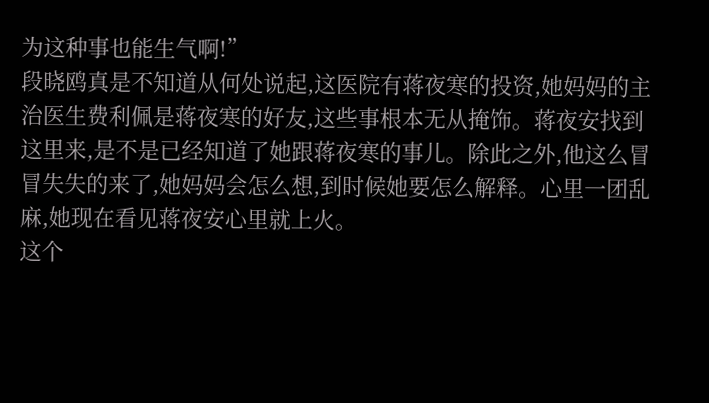为这种事也能生气啊!”
段晓鸥真是不知道从何处说起,这医院有蒋夜寒的投资,她妈妈的主治医生费利佩是蒋夜寒的好友,这些事根本无从掩饰。蒋夜安找到这里来,是不是已经知道了她跟蒋夜寒的事儿。除此之外,他这么冒冒失失的来了,她妈妈会怎么想,到时候她要怎么解释。心里一团乱麻,她现在看见蒋夜安心里就上火。
这个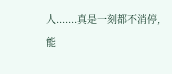人.......真是一刻都不消停,能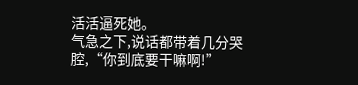活活逼死她。
气急之下,说话都带着几分哭腔,“你到底要干嘛啊!”